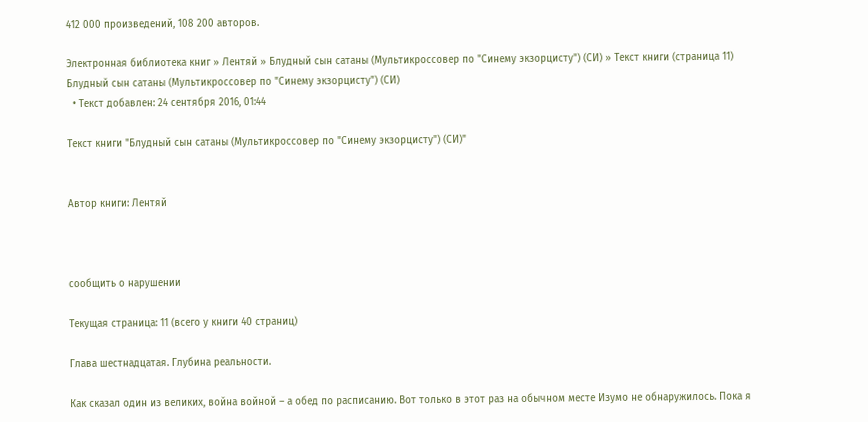412 000 произведений, 108 200 авторов.

Электронная библиотека книг » Лентяй » Блудный сын сатаны (Мультикроссовер по "Синему экзорцисту") (СИ) » Текст книги (страница 11)
Блудный сын сатаны (Мультикроссовер по "Синему экзорцисту") (СИ)
  • Текст добавлен: 24 сентября 2016, 01:44

Текст книги "Блудный сын сатаны (Мультикроссовер по "Синему экзорцисту") (СИ)"


Автор книги: Лентяй



сообщить о нарушении

Текущая страница: 11 (всего у книги 40 страниц)

Глава шестнадцатая. Глубина реальности.

Как сказал один из великих, война войной – а обед по расписанию. Вот только в этот раз на обычном месте Изумо не обнаружилось. Пока я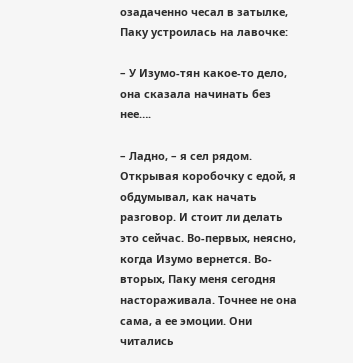озадаченно чесал в затылке, Паку устроилась на лавочке:

– У Изумо-тян какое-то дело, она сказала начинать без нее….

– Ладно, – я сел рядом. Открывая коробочку с едой, я обдумывал, как начать разговор. И стоит ли делать это сейчас. Во-первых, неясно, когда Изумо вернется. Во-вторых, Паку меня сегодня настораживала. Точнее не она сама, а ее эмоции. Они читались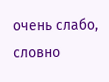очень слабо, словно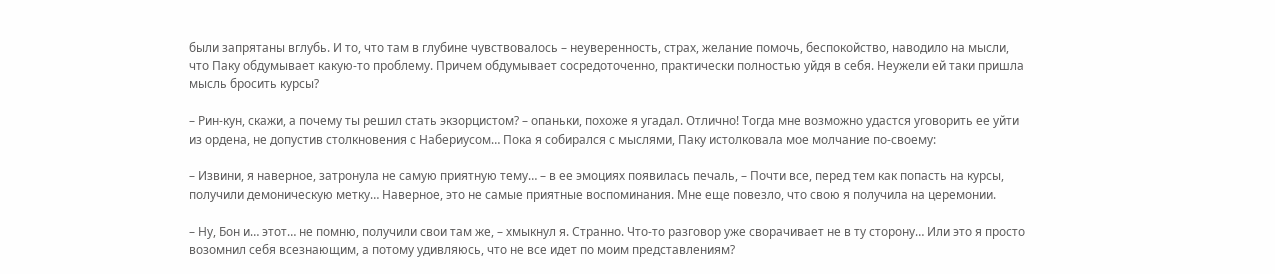были запрятаны вглубь. И то, что там в глубине чувствовалось – неуверенность, страх, желание помочь, беспокойство, наводило на мысли, что Паку обдумывает какую-то проблему. Причем обдумывает сосредоточенно, практически полностью уйдя в себя. Неужели ей таки пришла мысль бросить курсы?

– Рин-кун, скажи, а почему ты решил стать экзорцистом? – опаньки, похоже я угадал. Отлично! Тогда мне возможно удастся уговорить ее уйти из ордена, не допустив столкновения с Набериусом… Пока я собирался с мыслями, Паку истолковала мое молчание по-своему:

– Извини, я наверное, затронула не самую приятную тему… – в ее эмоциях появилась печаль, – Почти все, перед тем как попасть на курсы, получили демоническую метку… Наверное, это не самые приятные воспоминания. Мне еще повезло, что свою я получила на церемонии.

– Ну, Бон и… этот… не помню, получили свои там же, – хмыкнул я. Странно. Что-то разговор уже сворачивает не в ту сторону… Или это я просто возомнил себя всезнающим, а потому удивляюсь, что не все идет по моим представлениям?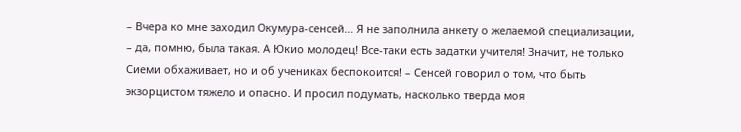– Вчера ко мне заходил Окумура-сенсей… Я не заполнила анкету о желаемой специализации, – да, помню, была такая. А Юкио молодец! Все-таки есть задатки учителя! Значит, не только Сиеми обхаживает, но и об учениках беспокоится! – Сенсей говорил о том, что быть экзорцистом тяжело и опасно. И просил подумать, насколько тверда моя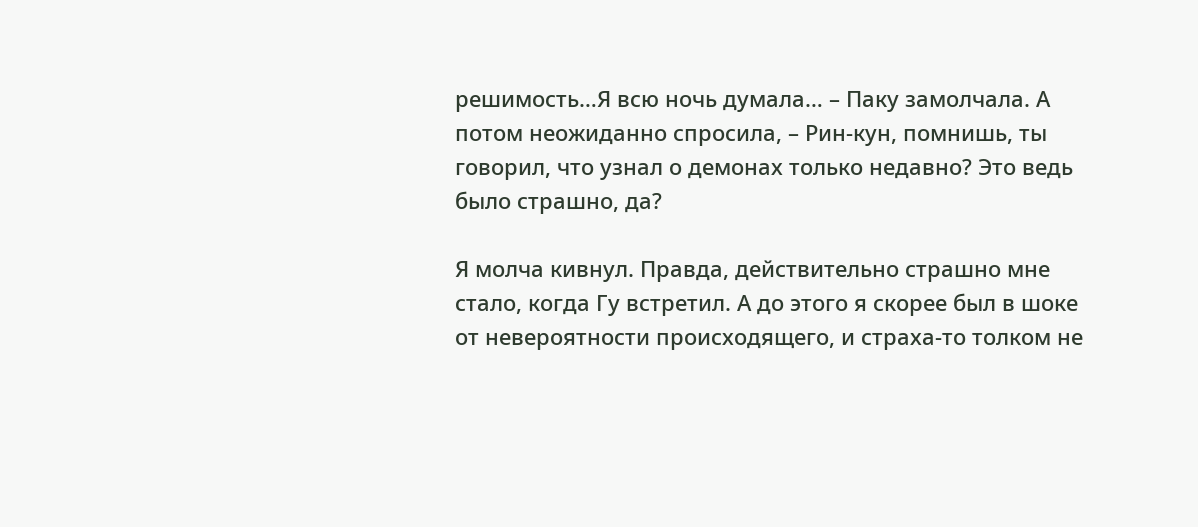решимость…Я всю ночь думала… – Паку замолчала. А потом неожиданно спросила, – Рин-кун, помнишь, ты говорил, что узнал о демонах только недавно? Это ведь было страшно, да?

Я молча кивнул. Правда, действительно страшно мне стало, когда Гу встретил. А до этого я скорее был в шоке от невероятности происходящего, и страха-то толком не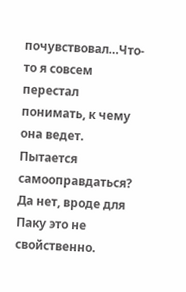почувствовал…Что-то я совсем перестал понимать, к чему она ведет. Пытается самооправдаться? Да нет, вроде для Паку это не свойственно.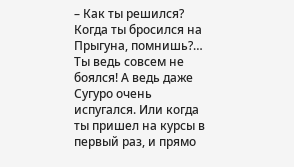– Как ты решился? Когда ты бросился на Прыгуна, помнишь?… Ты ведь совсем не боялся! А ведь даже Сугуро очень испугался. Или когда ты пришел на курсы в первый раз, и прямо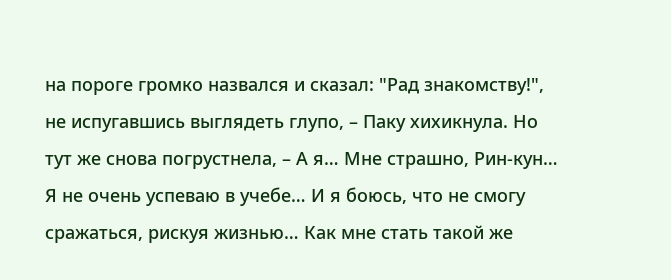на пороге громко назвался и сказал: "Рад знакомству!", не испугавшись выглядеть глупо, – Паку хихикнула. Но тут же снова погрустнела, – А я… Мне страшно, Рин-кун… Я не очень успеваю в учебе… И я боюсь, что не смогу сражаться, рискуя жизнью… Как мне стать такой же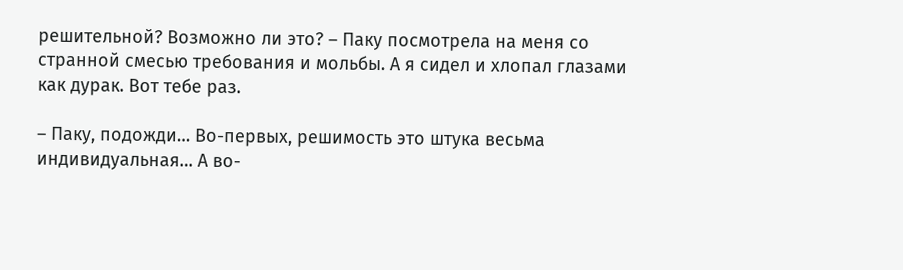решительной? Возможно ли это? – Паку посмотрела на меня со странной смесью требования и мольбы. А я сидел и хлопал глазами как дурак. Вот тебе раз.

– Паку, подожди… Во-первых, решимость это штука весьма индивидуальная… А во-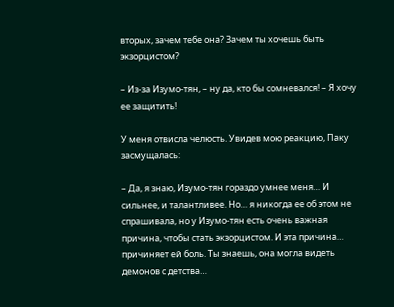вторых, зачем тебе она? Зачем ты хочешь быть экзорцистом?

– Из-за Изумо-тян, – ну да, кто бы сомневался! – Я хочу ее защитить!

У меня отвисла челюсть. Увидев мою реакцию, Паку засмущалась:

– Да, я знаю, Изумо-тян гораздо умнее меня… И сильнее, и талантливее. Но… я никогда ее об этом не спрашивала, но у Изумо-тян есть очень важная причина, чтобы стать экзорцистом. И эта причина… причиняет ей боль. Ты знаешь, она могла видеть демонов с детства…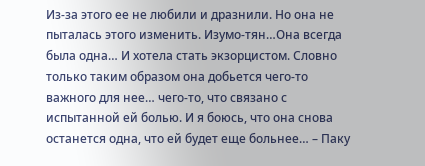Из-за этого ее не любили и дразнили. Но она не пыталась этого изменить. Изумо-тян…Она всегда была одна… И хотела стать экзорцистом. Словно только таким образом она добьется чего-то важного для нее… чего-то, что связано с испытанной ей болью. И я боюсь, что она снова останется одна, что ей будет еще больнее… – Паку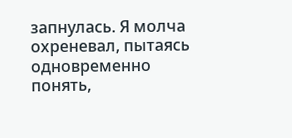запнулась. Я молча охреневал, пытаясь одновременно понять,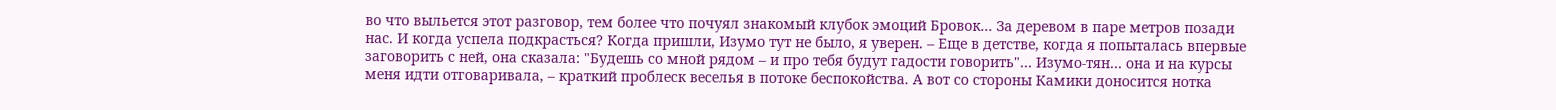во что выльется этот разговор, тем более что почуял знакомый клубок эмоций Бровок… За деревом в паре метров позади нас. И когда успела подкрасться? Когда пришли, Изумо тут не было, я уверен. – Еще в детстве, когда я попыталась впервые заговорить с ней, она сказала: "Будешь со мной рядом – и про тебя будут гадости говорить"… Изумо-тян… она и на курсы меня идти отговаривала, – краткий проблеск веселья в потоке беспокойства. А вот со стороны Камики доносится нотка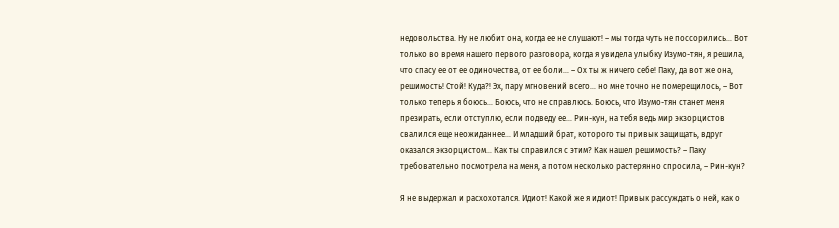недовольства. Ну не любит она, когда ее не слушают! – мы тогда чуть не поссорились… Вот только во время нашего первого разговора, когда я увидела улыбку Изумо-тян, я решила, что спасу ее от ее одиночества, от ее боли… – Ох ты ж ничего себе! Паку, да вот же она, решимость! Стой! Куда?! Эх, пару мгновений всего… но мне точно не померещилось, – Вот только теперь я боюсь… Боюсь, что не справлюсь. Боюсь, что Изумо-тян станет меня презирать, если отступлю, если подведу ее… Рин-кун, на тебя ведь мир экзорцистов свалился еще неожиданнее… И младший брат, которого ты привык защищать, вдруг оказался экзорцистом… Как ты справился с этим? Как нашел решимость? – Паку требовательно посмотрела на меня, а потом несколько растерянно спросила, – Рин-кун?

Я не выдержал и расхохотался. Идиот! Какой же я идиот! Привык рассуждать о ней, как о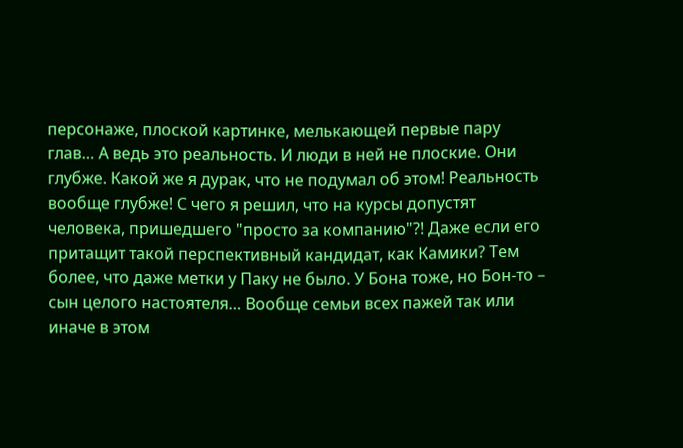персонаже, плоской картинке, мелькающей первые пару глав… А ведь это реальность. И люди в ней не плоские. Они глубже. Какой же я дурак, что не подумал об этом! Реальность вообще глубже! С чего я решил, что на курсы допустят человека, пришедшего "просто за компанию"?! Даже если его притащит такой перспективный кандидат, как Камики? Тем более, что даже метки у Паку не было. У Бона тоже, но Бон-то – сын целого настоятеля… Вообще семьи всех пажей так или иначе в этом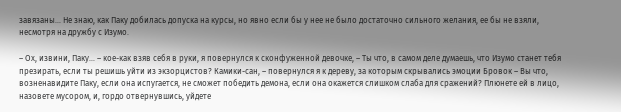завязаны… Не знаю, как Паку добилась допуска на курсы, но явно если бы у нее не было достаточно сильного желания, ее бы не взяли, несмотря на дружбу с Изумо.

– Ох, извини, Паку… – кое-как взяв себя в руки, я повернулся к сконфуженной девочке, – Ты что, в самом деле думаешь, что Изумо станет тебя презирать, если ты решишь уйти из экзорцистов? Камики-сан, – повернулся я к дереву, за которым скрывались эмоции Бровок – Вы что, возненавидите Паку, если она испугается, не сможет победить демона, если она окажется слишком слаба для сражений? Плюнете ей в лицо, назовете мусором, и, гордо отвернувшись, уйдете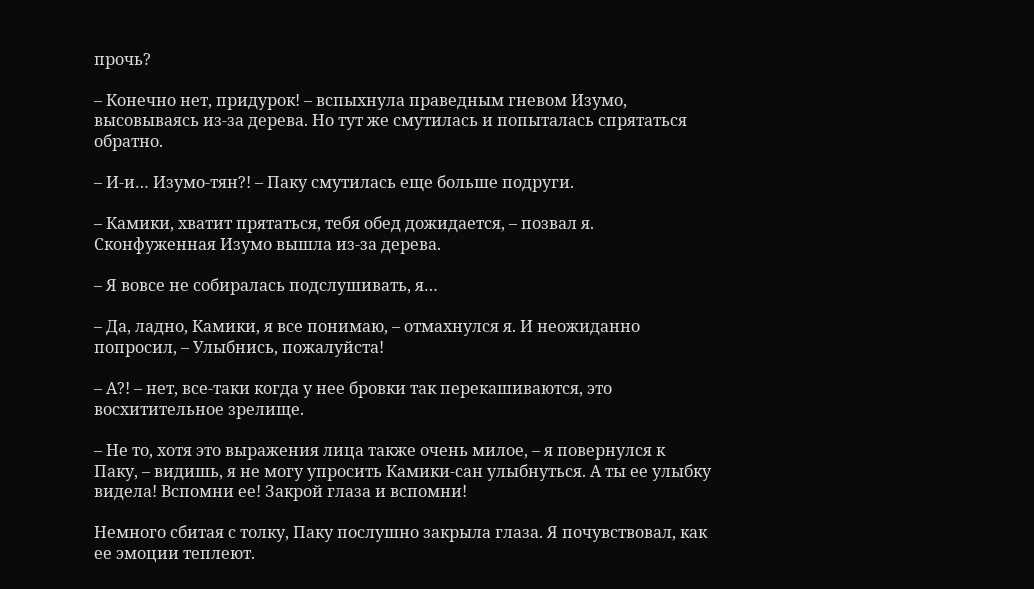прочь?

– Конечно нет, придурок! – вспыхнула праведным гневом Изумо, высовываясь из-за дерева. Но тут же смутилась и попыталась спрятаться обратно.

– И-и… Изумо-тян?! – Паку смутилась еще больше подруги.

– Камики, хватит прятаться, тебя обед дожидается, – позвал я. Сконфуженная Изумо вышла из-за дерева.

– Я вовсе не собиралась подслушивать, я…

– Да, ладно, Камики, я все понимаю, – отмахнулся я. И неожиданно попросил, – Улыбнись, пожалуйста!

– А?! – нет, все-таки когда у нее бровки так перекашиваются, это восхитительное зрелище.

– Не то, хотя это выражения лица также очень милое, – я повернулся к Паку, – видишь, я не могу упросить Камики-сан улыбнуться. А ты ее улыбку видела! Вспомни ее! Закрой глаза и вспомни!

Немного сбитая с толку, Паку послушно закрыла глаза. Я почувствовал, как ее эмоции теплеют.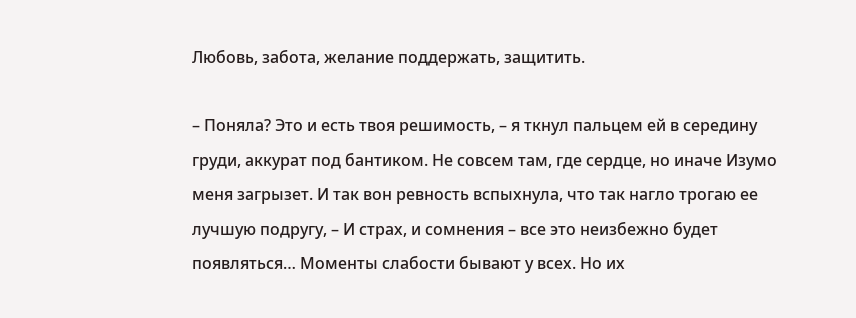Любовь, забота, желание поддержать, защитить.

– Поняла? Это и есть твоя решимость, – я ткнул пальцем ей в середину груди, аккурат под бантиком. Не совсем там, где сердце, но иначе Изумо меня загрызет. И так вон ревность вспыхнула, что так нагло трогаю ее лучшую подругу, – И страх, и сомнения – все это неизбежно будет появляться… Моменты слабости бывают у всех. Но их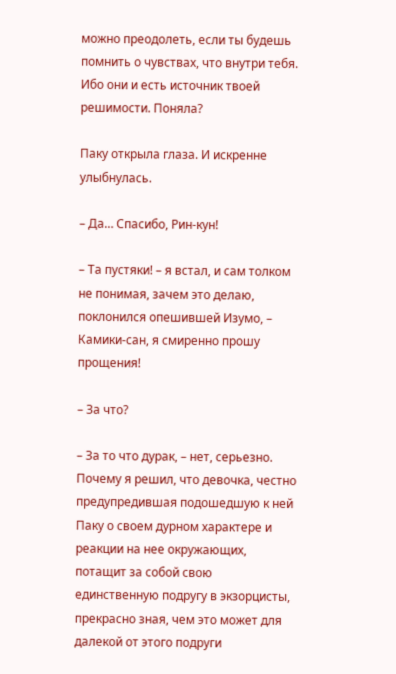можно преодолеть, если ты будешь помнить о чувствах, что внутри тебя. Ибо они и есть источник твоей решимости. Поняла?

Паку открыла глаза. И искренне улыбнулась.

– Да… Спасибо, Рин-кун!

– Та пустяки! – я встал, и сам толком не понимая, зачем это делаю, поклонился опешившей Изумо, – Камики-сан, я смиренно прошу прощения!

– За что?

– За то что дурак, – нет, серьезно. Почему я решил, что девочка, честно предупредившая подошедшую к ней Паку о своем дурном характере и реакции на нее окружающих, потащит за собой свою единственную подругу в экзорцисты, прекрасно зная, чем это может для далекой от этого подруги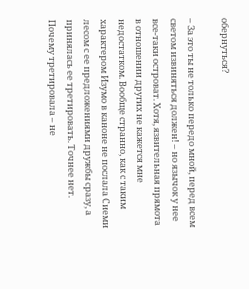обернуться?

– За это ты не только передо мной, перед всем светом извиняться должен! – но язычок у нее все-таки островат. Хотя, язвительная прямота в отношении других не кажется мне недостатком. Вообще странно, как с таким характером Изумо в каноне не послала Сиеми лесом с ее предложениями дружбы сразу, а принялась ее третировать. Точнее нет. Почему третировала – не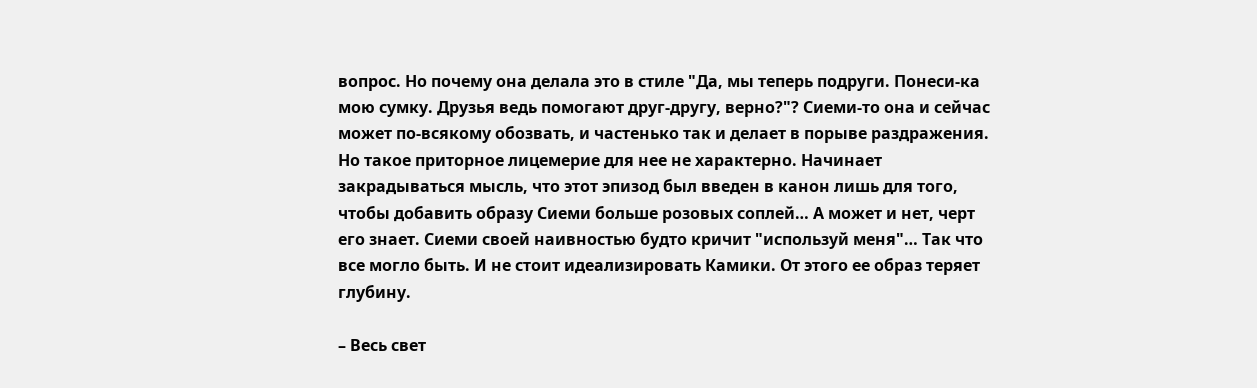вопрос. Но почему она делала это в стиле "Да, мы теперь подруги. Понеси-ка мою сумку. Друзья ведь помогают друг-другу, верно?"? Сиеми-то она и сейчас может по-всякому обозвать, и частенько так и делает в порыве раздражения. Но такое приторное лицемерие для нее не характерно. Начинает закрадываться мысль, что этот эпизод был введен в канон лишь для того, чтобы добавить образу Сиеми больше розовых соплей… А может и нет, черт его знает. Сиеми своей наивностью будто кричит "используй меня"… Так что все могло быть. И не стоит идеализировать Камики. От этого ее образ теряет глубину.

– Весь свет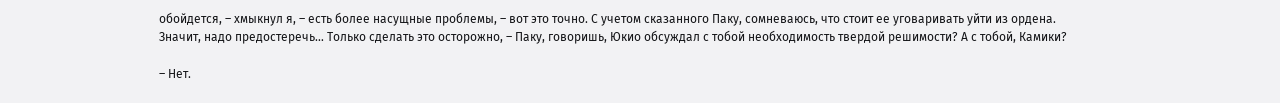обойдется, – хмыкнул я, – есть более насущные проблемы, – вот это точно. С учетом сказанного Паку, сомневаюсь, что стоит ее уговаривать уйти из ордена. Значит, надо предостеречь… Только сделать это осторожно, – Паку, говоришь, Юкио обсуждал с тобой необходимость твердой решимости? А с тобой, Камики?

– Нет.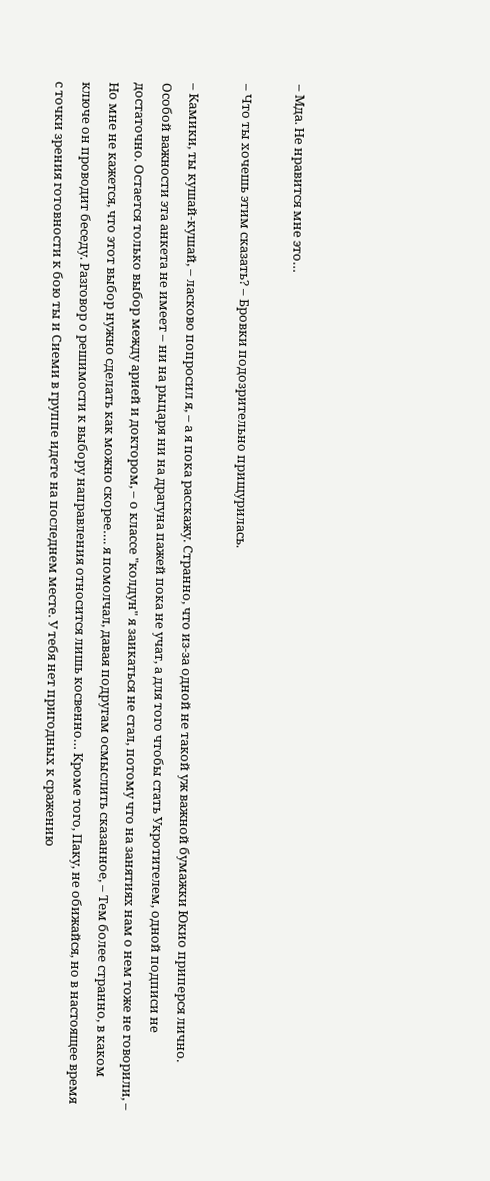– Мда. Не нравится мне это…

– Что ты хочешь этим сказать? – Бровки подозрительно прищурилась.

– Камики, ты кушай-кушай, – ласково попросил я, – а я пока расскажу. Странно, что из-за одной не такой уж важной бумажки Юкио приперся лично. Особой важности эта анкета не имеет – ни на рыцаря ни на драгуна пажей пока не учат, а для того чтобы стать Укротителем, одной подписи не достаточно. Остается только выбор между арией и доктором, – о классе "колдун" я заикаться не стал, потому что на занятиях нам о нем тоже не говорили, – Но мне не кажется, что этот выбор нужно сделать как можно скорее…. я помолчал, давая подругам осмыслить сказанное, – Тем более странно, в каком ключе он проводит беседу. Разговор о решимости к выбору направления относится лишь косвенно… Кроме того, Паку, не обижайся, но в настоящее время с точки зрения готовности к бою ты и Сиеми в группе идете на последнем месте. У тебя нет пригодных к сражению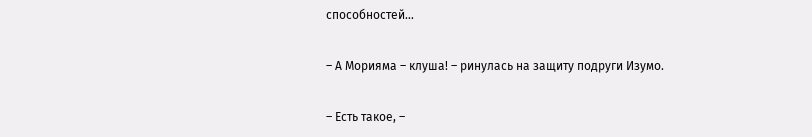способностей…

– А Морияма – клуша! – ринулась на защиту подруги Изумо.

– Есть такое, –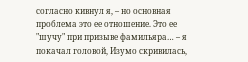согласно кивнул я, – но основная проблема это ее отношение. Это ее "шучу" при призыве фамильяра… – я покачал головой, Изумо скривилась,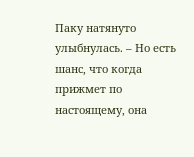Паку натянуто улыбнулась. – Но есть шанс, что когда прижмет по настоящему, она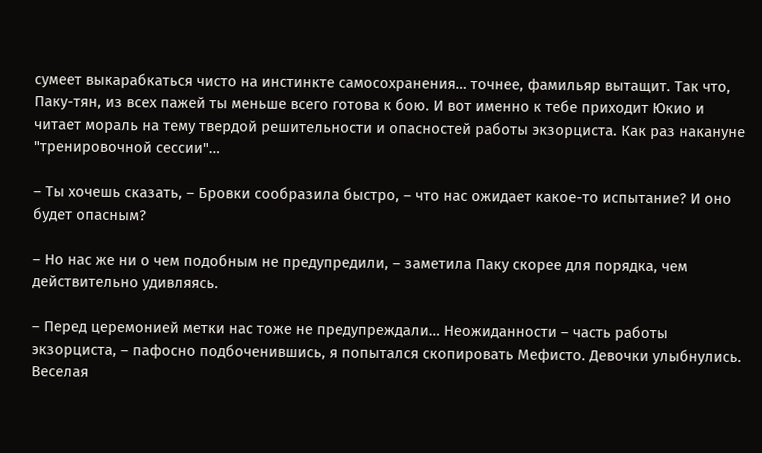сумеет выкарабкаться чисто на инстинкте самосохранения… точнее, фамильяр вытащит. Так что, Паку-тян, из всех пажей ты меньше всего готова к бою. И вот именно к тебе приходит Юкио и читает мораль на тему твердой решительности и опасностей работы экзорциста. Как раз накануне "тренировочной сессии"…

– Ты хочешь сказать, – Бровки сообразила быстро, – что нас ожидает какое-то испытание? И оно будет опасным?

– Но нас же ни о чем подобным не предупредили, – заметила Паку скорее для порядка, чем действительно удивляясь.

– Перед церемонией метки нас тоже не предупреждали… Неожиданности – часть работы экзорциста, – пафосно подбоченившись, я попытался скопировать Мефисто. Девочки улыбнулись. Веселая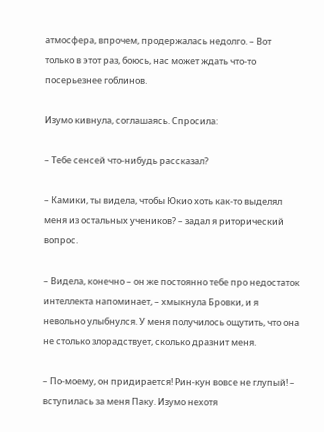атмосфера, впрочем, продержалась недолго. – Вот только в этот раз, боюсь, нас может ждать что-то посерьезнее гоблинов.

Изумо кивнула, соглашаясь. Спросила:

– Тебе сенсей что-нибудь рассказал?

– Камики, ты видела, чтобы Юкио хоть как-то выделял меня из остальных учеников? – задал я риторический вопрос.

– Видела, конечно – он же постоянно тебе про недостаток интеллекта напоминает, – хмыкнула Бровки, и я невольно улыбнулся. У меня получилось ощутить, что она не столько злорадствует, сколько дразнит меня.

– По-моему, он придирается! Рин-кун вовсе не глупый! – вступилась за меня Паку. Изумо нехотя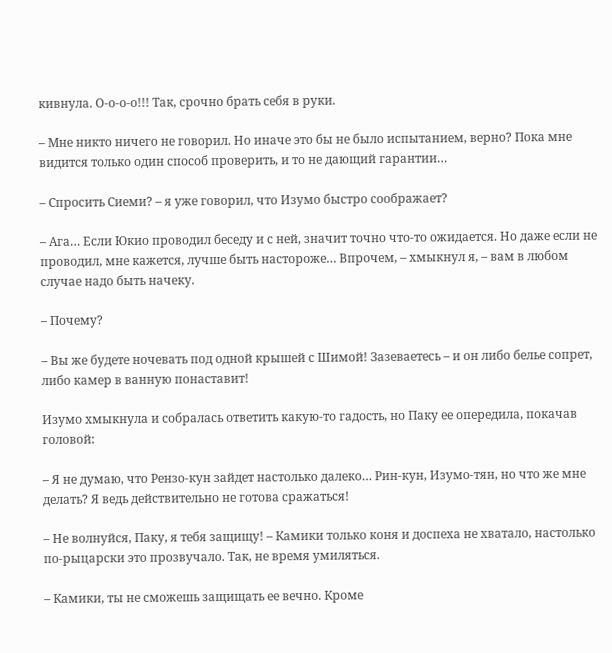кивнула. О-о-о-о!!! Так, срочно брать себя в руки.

– Мне никто ничего не говорил. Но иначе это бы не было испытанием, верно? Пока мне видится только один способ проверить, и то не дающий гарантии…

– Спросить Сиеми? – я уже говорил, что Изумо быстро соображает?

– Ага… Если Юкио проводил беседу и с ней, значит точно что-то ожидается. Но даже если не проводил, мне кажется, лучше быть настороже… Впрочем, – хмыкнул я, – вам в любом случае надо быть начеку.

– Почему?

– Вы же будете ночевать под одной крышей с Шимой! Зазеваетесь – и он либо белье сопрет, либо камер в ванную понаставит!

Изумо хмыкнула и собралась ответить какую-то гадость, но Паку ее опередила, покачав головой:

– Я не думаю, что Рензо-кун зайдет настолько далеко… Рин-кун, Изумо-тян, но что же мне делать? Я ведь действительно не готова сражаться!

– Не волнуйся, Паку, я тебя защищу! – Камики только коня и доспеха не хватало, настолько по-рыцарски это прозвучало. Так, не время умиляться.

– Камики, ты не сможешь защищать ее вечно. Кроме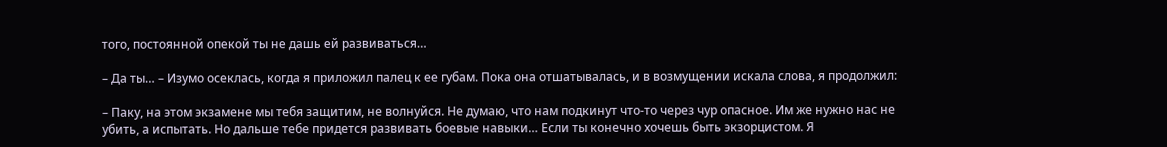того, постоянной опекой ты не дашь ей развиваться…

– Да ты… – Изумо осеклась, когда я приложил палец к ее губам. Пока она отшатывалась, и в возмущении искала слова, я продолжил:

– Паку, на этом экзамене мы тебя защитим, не волнуйся. Не думаю, что нам подкинут что-то через чур опасное. Им же нужно нас не убить, а испытать. Но дальше тебе придется развивать боевые навыки… Если ты конечно хочешь быть экзорцистом. Я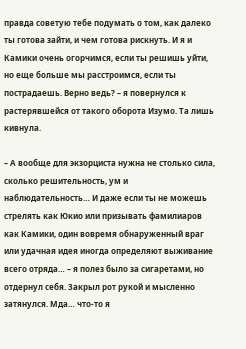правда советую тебе подумать о том, как далеко ты готова зайти, и чем готова рискнуть. И я и Камики очень огорчимся, если ты решишь уйти, но еще больше мы расстроимся, если ты пострадаешь. Верно ведь? – я повернулся к растерявшейся от такого оборота Изумо. Та лишь кивнула.

– А вообще для экзорциста нужна не столько сила, сколько решительность, ум и наблюдательность… И даже если ты не можешь стрелять как Юкио или призывать фамилиаров как Камики, один вовремя обнаруженный враг или удачная идея иногда определяют выживание всего отряда… – я полез было за сигаретами, но отдернул себя. Закрыл рот рукой и мысленно затянулся. Мда… что-то я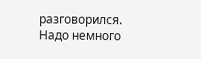разговорился. Надо немного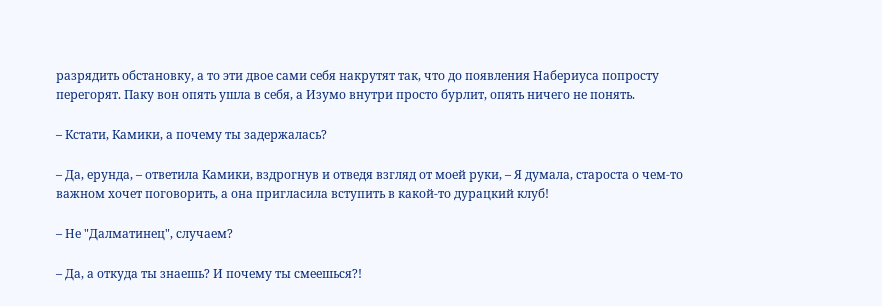разрядить обстановку, а то эти двое сами себя накрутят так, что до появления Набериуса попросту перегорят. Паку вон опять ушла в себя, а Изумо внутри просто бурлит, опять ничего не понять.

– Кстати, Камики, а почему ты задержалась?

– Да, ерунда, – ответила Камики, вздрогнув и отведя взгляд от моей руки, – Я думала, староста о чем-то важном хочет поговорить, а она пригласила вступить в какой-то дурацкий клуб!

– Не "Далматинец", случаем?

– Да, а откуда ты знаешь? И почему ты смеешься?!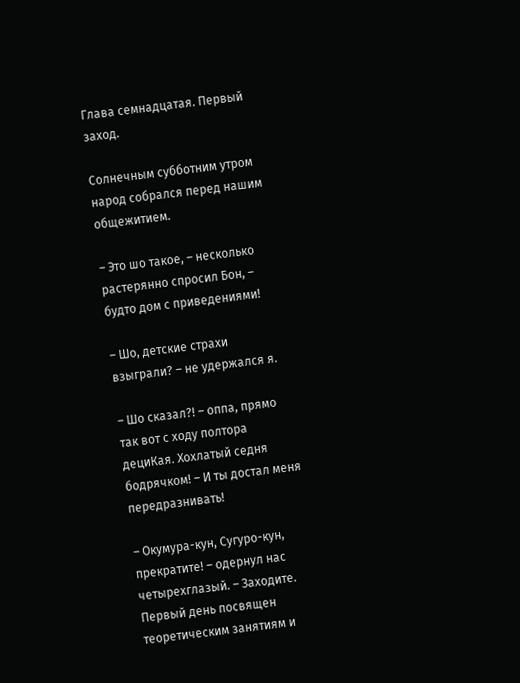Глава семнадцатая. Первый заход.

Солнечным субботним утром народ собрался перед нашим общежитием.

– Это шо такое, – несколько растерянно спросил Бон, – будто дом с приведениями!

– Шо, детские страхи взыграли? – не удержался я.

– Шо сказал?! – оппа, прямо так вот с ходу полтора дециКая. Хохлатый седня бодрячком! – И ты достал меня передразнивать!

– Окумура-кун, Сугуро-кун, прекратите! – одернул нас четырехглазый. – Заходите. Первый день посвящен теоретическим занятиям и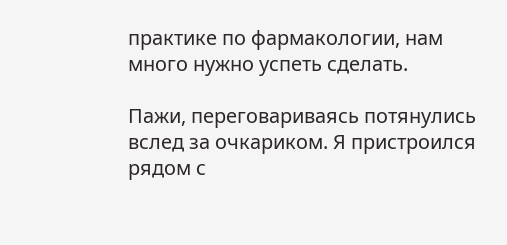практике по фармакологии, нам много нужно успеть сделать.

Пажи, переговариваясь потянулись вслед за очкариком. Я пристроился рядом с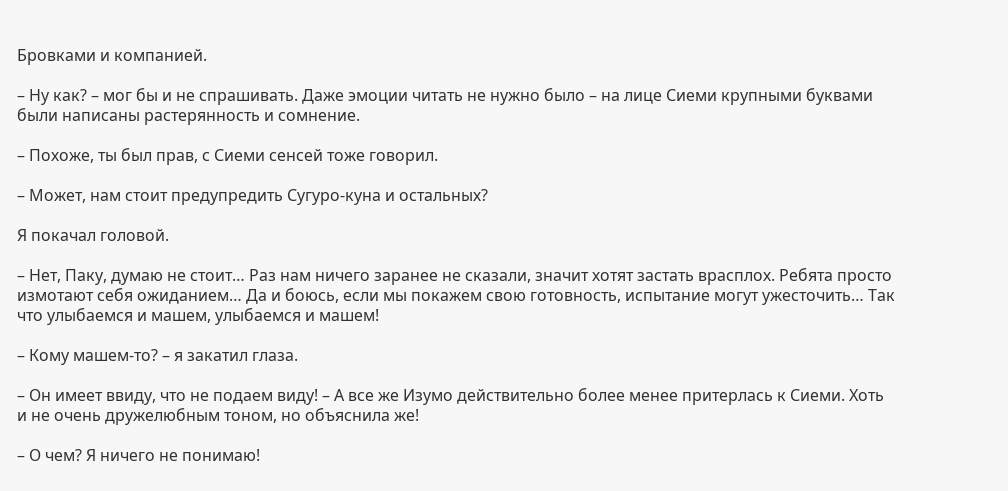Бровками и компанией.

– Ну как? – мог бы и не спрашивать. Даже эмоции читать не нужно было – на лице Сиеми крупными буквами были написаны растерянность и сомнение.

– Похоже, ты был прав, с Сиеми сенсей тоже говорил.

– Может, нам стоит предупредить Сугуро-куна и остальных?

Я покачал головой.

– Нет, Паку, думаю не стоит… Раз нам ничего заранее не сказали, значит хотят застать врасплох. Ребята просто измотают себя ожиданием… Да и боюсь, если мы покажем свою готовность, испытание могут ужесточить… Так что улыбаемся и машем, улыбаемся и машем!

– Кому машем-то? – я закатил глаза.

– Он имеет ввиду, что не подаем виду! – А все же Изумо действительно более менее притерлась к Сиеми. Хоть и не очень дружелюбным тоном, но объяснила же!

– О чем? Я ничего не понимаю!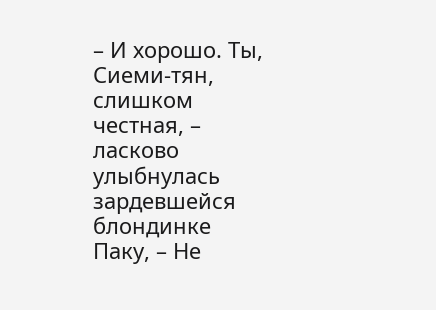– И хорошо. Ты, Сиеми-тян, слишком честная, – ласково улыбнулась зардевшейся блондинке Паку, – Не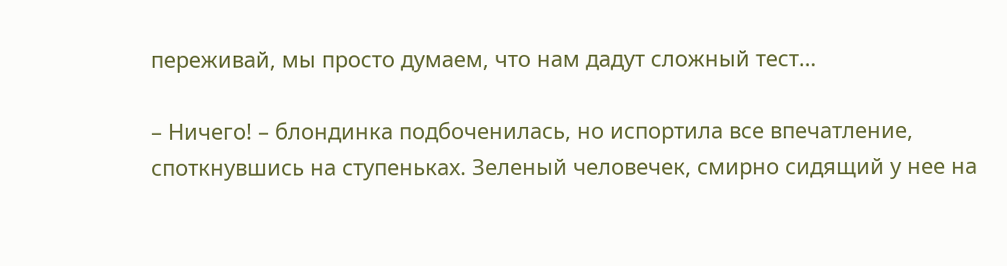переживай, мы просто думаем, что нам дадут сложный тест…

– Ничего! – блондинка подбоченилась, но испортила все впечатление, споткнувшись на ступеньках. Зеленый человечек, смирно сидящий у нее на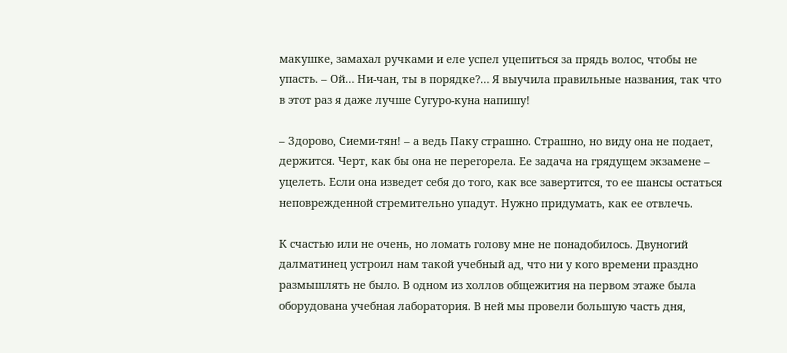макушке, замахал ручками и еле успел уцепиться за прядь волос, чтобы не упасть. – Ой… Ни-чан, ты в порядке?… Я выучила правильные названия, так что в этот раз я даже лучше Сугуро-куна напишу!

– Здорово, Сиеми-тян! – а ведь Паку страшно. Страшно, но виду она не подает, держится. Черт, как бы она не перегорела. Ее задача на грядущем экзамене – уцелеть. Если она изведет себя до того, как все завертится, то ее шансы остаться неповрежденной стремительно упадут. Нужно придумать, как ее отвлечь.

К счастью или не очень, но ломать голову мне не понадобилось. Двуногий далматинец устроил нам такой учебный ад, что ни у кого времени праздно размышлять не было. В одном из холлов общежития на первом этаже была оборудована учебная лаборатория. В ней мы провели большую часть дня,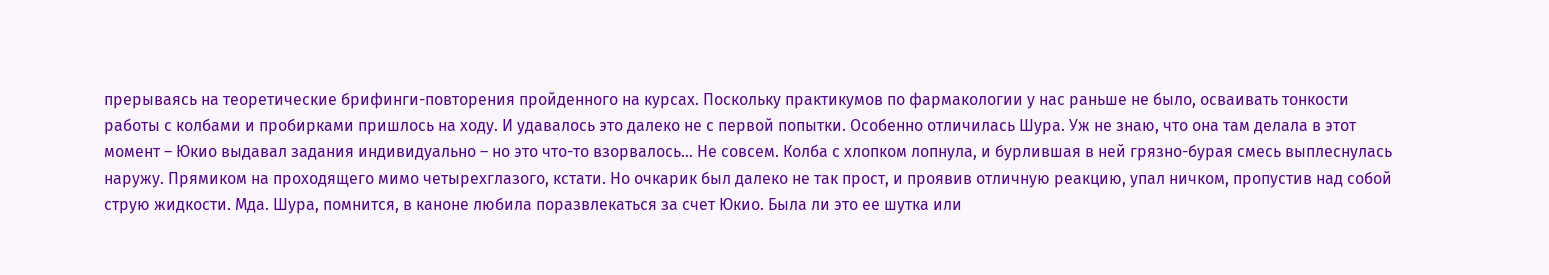прерываясь на теоретические брифинги-повторения пройденного на курсах. Поскольку практикумов по фармакологии у нас раньше не было, осваивать тонкости работы с колбами и пробирками пришлось на ходу. И удавалось это далеко не с первой попытки. Особенно отличилась Шура. Уж не знаю, что она там делала в этот момент – Юкио выдавал задания индивидуально – но это что-то взорвалось… Не совсем. Колба с хлопком лопнула, и бурлившая в ней грязно-бурая смесь выплеснулась наружу. Прямиком на проходящего мимо четырехглазого, кстати. Но очкарик был далеко не так прост, и проявив отличную реакцию, упал ничком, пропустив над собой струю жидкости. Мда. Шура, помнится, в каноне любила поразвлекаться за счет Юкио. Была ли это ее шутка или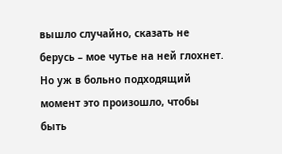вышло случайно, сказать не берусь – мое чутье на ней глохнет. Но уж в больно подходящий момент это произошло, чтобы быть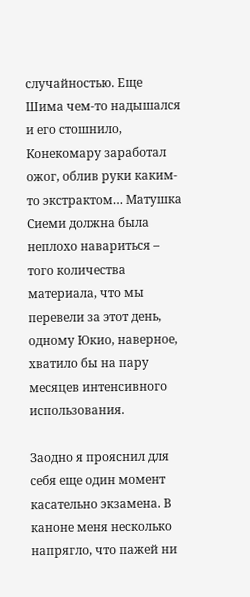случайностью. Еще Шима чем-то надышался и его стошнило, Конекомару заработал ожог, облив руки каким-то экстрактом… Матушка Сиеми должна была неплохо навариться – того количества материала, что мы перевели за этот день, одному Юкио, наверное, хватило бы на пару месяцев интенсивного использования.

Заодно я прояснил для себя еще один момент касательно экзамена. В каноне меня несколько напрягло, что пажей ни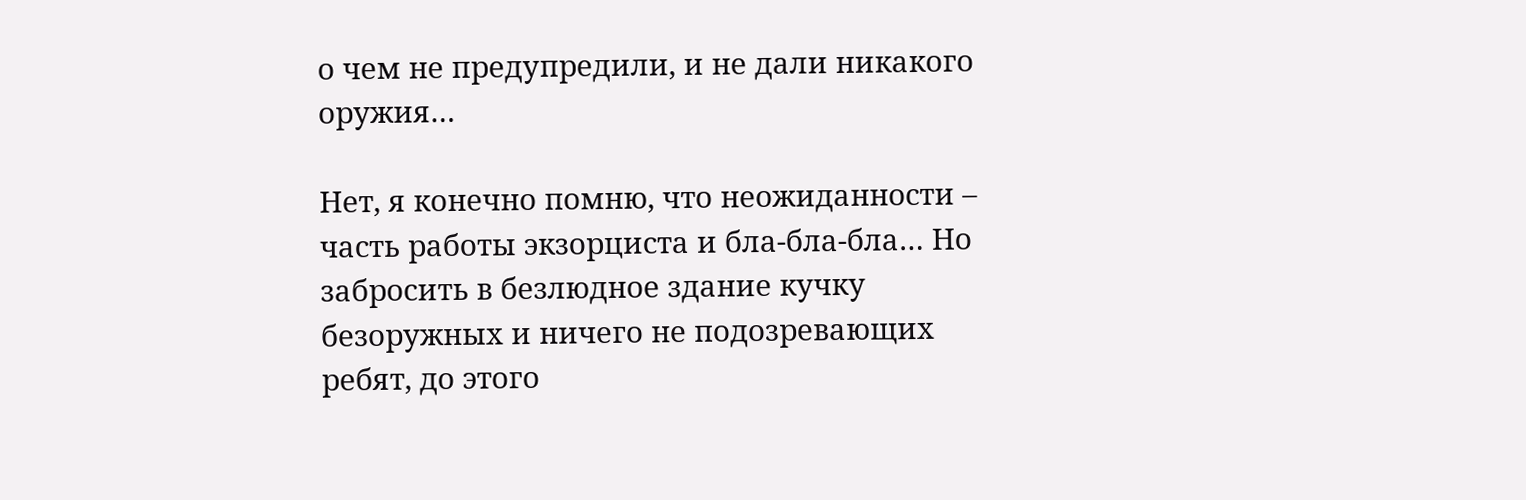о чем не предупредили, и не дали никакого оружия…

Нет, я конечно помню, что неожиданности – часть работы экзорциста и бла-бла-бла… Но забросить в безлюдное здание кучку безоружных и ничего не подозревающих ребят, до этого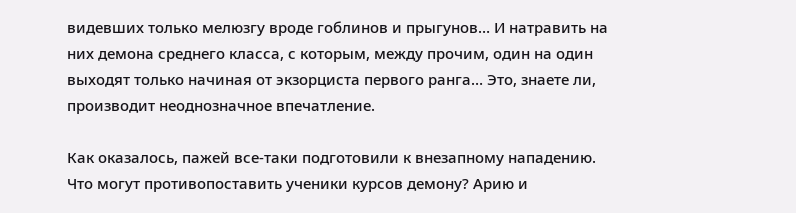видевших только мелюзгу вроде гоблинов и прыгунов… И натравить на них демона среднего класса, с которым, между прочим, один на один выходят только начиная от экзорциста первого ранга… Это, знаете ли, производит неоднозначное впечатление.

Как оказалось, пажей все-таки подготовили к внезапному нападению. Что могут противопоставить ученики курсов демону? Арию и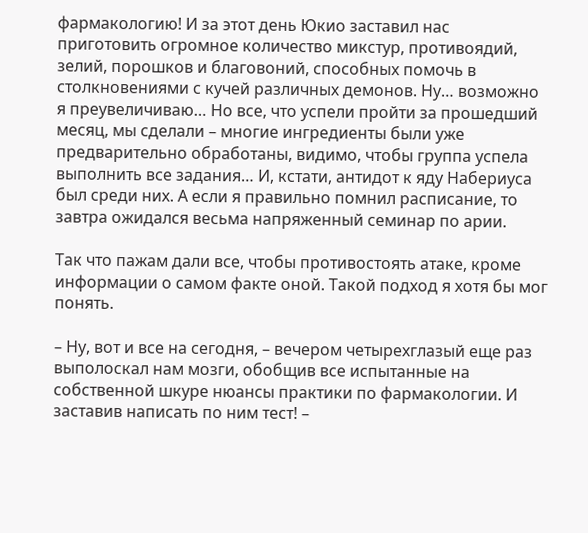фармакологию! И за этот день Юкио заставил нас приготовить огромное количество микстур, противоядий, зелий, порошков и благовоний, способных помочь в столкновениями с кучей различных демонов. Ну… возможно я преувеличиваю… Но все, что успели пройти за прошедший месяц, мы сделали – многие ингредиенты были уже предварительно обработаны, видимо, чтобы группа успела выполнить все задания… И, кстати, антидот к яду Набериуса был среди них. А если я правильно помнил расписание, то завтра ожидался весьма напряженный семинар по арии.

Так что пажам дали все, чтобы противостоять атаке, кроме информации о самом факте оной. Такой подход я хотя бы мог понять.

– Ну, вот и все на сегодня, – вечером четырехглазый еще раз выполоскал нам мозги, обобщив все испытанные на собственной шкуре нюансы практики по фармакологии. И заставив написать по ним тест! –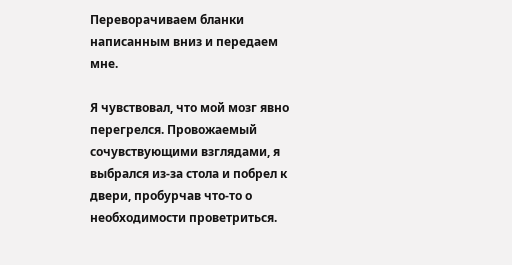Переворачиваем бланки написанным вниз и передаем мне.

Я чувствовал, что мой мозг явно перегрелся. Провожаемый сочувствующими взглядами, я выбрался из-за стола и побрел к двери, пробурчав что-то о необходимости проветриться.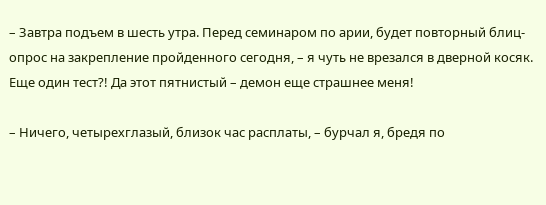– Завтра подъем в шесть утра. Перед семинаром по арии, будет повторный блиц-опрос на закрепление пройденного сегодня, – я чуть не врезался в дверной косяк. Еще один тест?! Да этот пятнистый – демон еще страшнее меня!

– Ничего, четырехглазый, близок час расплаты, – бурчал я, бредя по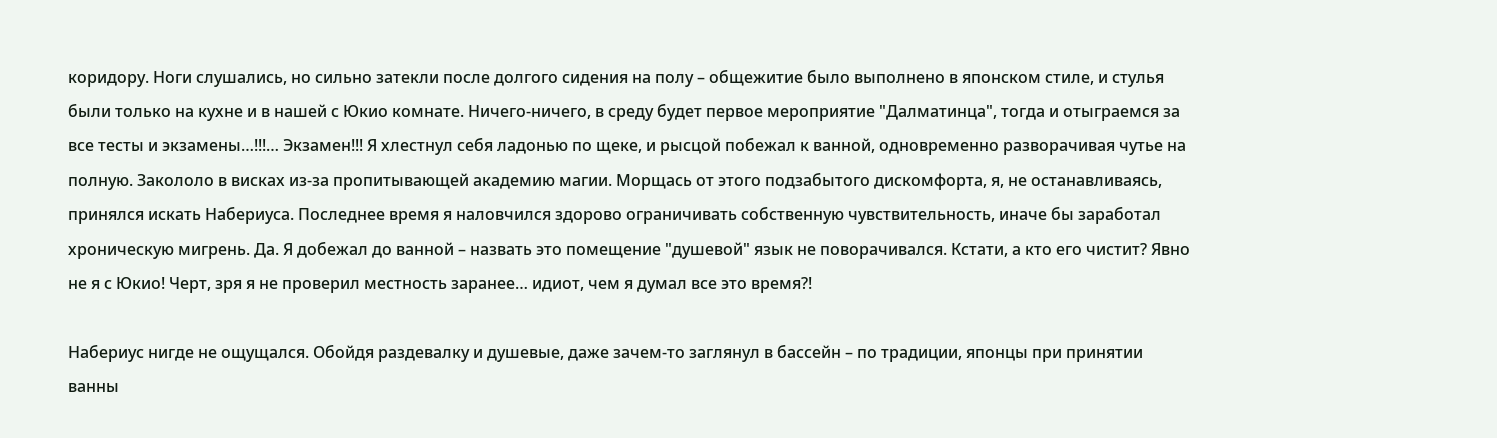коридору. Ноги слушались, но сильно затекли после долгого сидения на полу – общежитие было выполнено в японском стиле, и стулья были только на кухне и в нашей с Юкио комнате. Ничего-ничего, в среду будет первое мероприятие "Далматинца", тогда и отыграемся за все тесты и экзамены…!!!… Экзамен!!! Я хлестнул себя ладонью по щеке, и рысцой побежал к ванной, одновременно разворачивая чутье на полную. Закололо в висках из-за пропитывающей академию магии. Морщась от этого подзабытого дискомфорта, я, не останавливаясь, принялся искать Набериуса. Последнее время я наловчился здорово ограничивать собственную чувствительность, иначе бы заработал хроническую мигрень. Да. Я добежал до ванной – назвать это помещение "душевой" язык не поворачивался. Кстати, а кто его чистит? Явно не я с Юкио! Черт, зря я не проверил местность заранее… идиот, чем я думал все это время?!

Набериус нигде не ощущался. Обойдя раздевалку и душевые, даже зачем-то заглянул в бассейн – по традиции, японцы при принятии ванны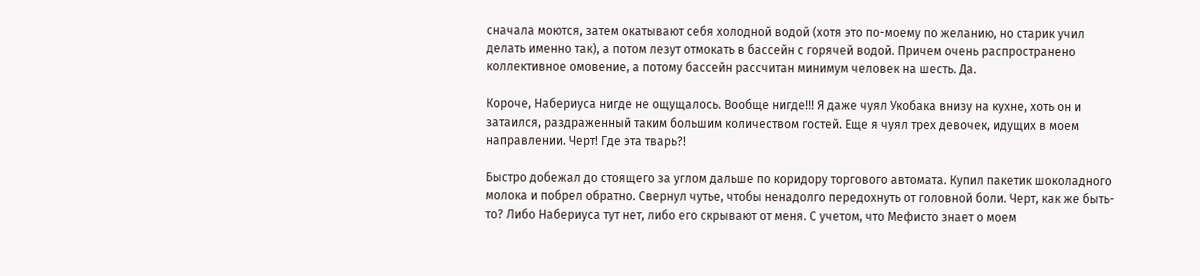сначала моются, затем окатывают себя холодной водой (хотя это по-моему по желанию, но старик учил делать именно так), а потом лезут отмокать в бассейн с горячей водой. Причем очень распространено коллективное омовение, а потому бассейн рассчитан минимум человек на шесть. Да.

Короче, Набериуса нигде не ощущалось. Вообще нигде!!! Я даже чуял Укобака внизу на кухне, хоть он и затаился, раздраженный таким большим количеством гостей. Еще я чуял трех девочек, идущих в моем направлении. Черт! Где эта тварь?!

Быстро добежал до стоящего за углом дальше по коридору торгового автомата. Купил пакетик шоколадного молока и побрел обратно. Свернул чутье, чтобы ненадолго передохнуть от головной боли. Черт, как же быть-то? Либо Набериуса тут нет, либо его скрывают от меня. С учетом, что Мефисто знает о моем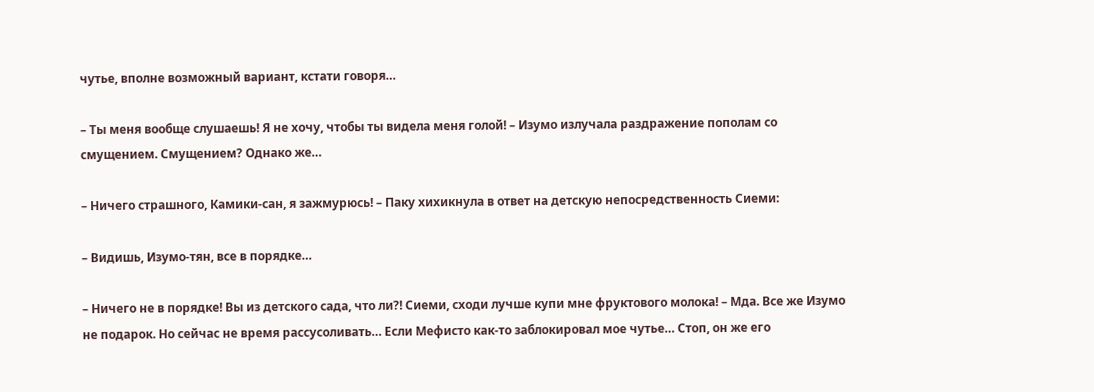чутье, вполне возможный вариант, кстати говоря…

– Ты меня вообще слушаешь! Я не хочу, чтобы ты видела меня голой! – Изумо излучала раздражение пополам со смущением. Смущением? Однако же…

– Ничего страшного, Камики-сан, я зажмурюсь! – Паку хихикнула в ответ на детскую непосредственность Сиеми:

– Видишь, Изумо-тян, все в порядке…

– Ничего не в порядке! Вы из детского сада, что ли?! Сиеми, сходи лучше купи мне фруктового молока! – Мда. Все же Изумо не подарок. Но сейчас не время рассусоливать… Если Мефисто как-то заблокировал мое чутье… Стоп, он же его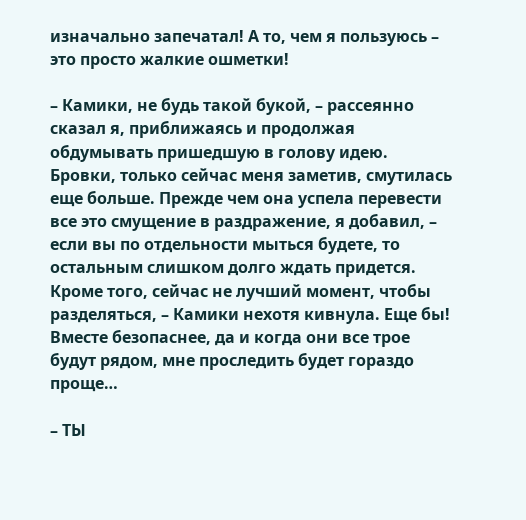изначально запечатал! А то, чем я пользуюсь – это просто жалкие ошметки!

– Камики, не будь такой букой, – рассеянно сказал я, приближаясь и продолжая обдумывать пришедшую в голову идею. Бровки, только сейчас меня заметив, смутилась еще больше. Прежде чем она успела перевести все это смущение в раздражение, я добавил, – если вы по отдельности мыться будете, то остальным слишком долго ждать придется. Кроме того, сейчас не лучший момент, чтобы разделяться, – Камики нехотя кивнула. Еще бы! Вместе безопаснее, да и когда они все трое будут рядом, мне проследить будет гораздо проще…

– ТЫ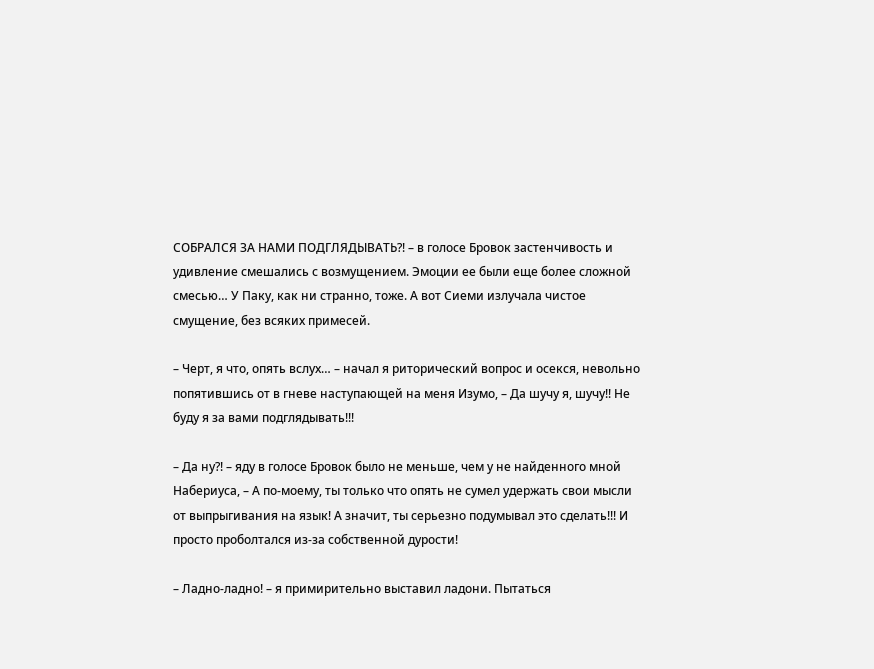СОБРАЛСЯ ЗА НАМИ ПОДГЛЯДЫВАТЬ?! – в голосе Бровок застенчивость и удивление смешались с возмущением. Эмоции ее были еще более сложной смесью… У Паку, как ни странно, тоже. А вот Сиеми излучала чистое смущение, без всяких примесей.

– Черт, я что, опять вслух… – начал я риторический вопрос и осекся, невольно попятившись от в гневе наступающей на меня Изумо, – Да шучу я, шучу!! Не буду я за вами подглядывать!!!

– Да ну?! – яду в голосе Бровок было не меньше, чем у не найденного мной Набериуса, – А по-моему, ты только что опять не сумел удержать свои мысли от выпрыгивания на язык! А значит, ты серьезно подумывал это сделать!!! И просто проболтался из-за собственной дурости!

– Ладно-ладно! – я примирительно выставил ладони. Пытаться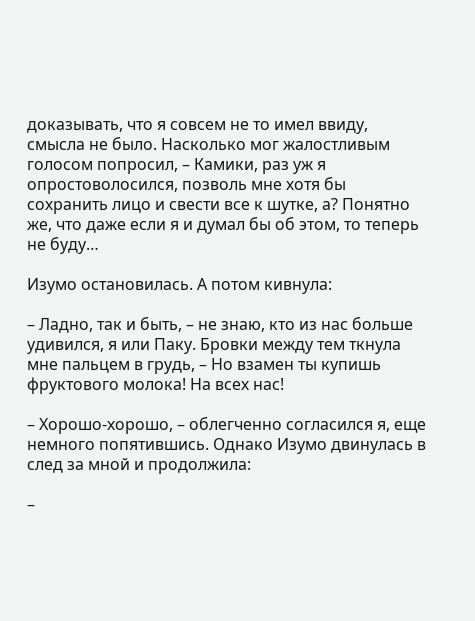доказывать, что я совсем не то имел ввиду, смысла не было. Насколько мог жалостливым голосом попросил, – Камики, раз уж я опростоволосился, позволь мне хотя бы сохранить лицо и свести все к шутке, а? Понятно же, что даже если я и думал бы об этом, то теперь не буду…

Изумо остановилась. А потом кивнула:

– Ладно, так и быть, – не знаю, кто из нас больше удивился, я или Паку. Бровки между тем ткнула мне пальцем в грудь, – Но взамен ты купишь фруктового молока! На всех нас!

– Хорошо-хорошо, – облегченно согласился я, еще немного попятившись. Однако Изумо двинулась в след за мной и продолжила:

–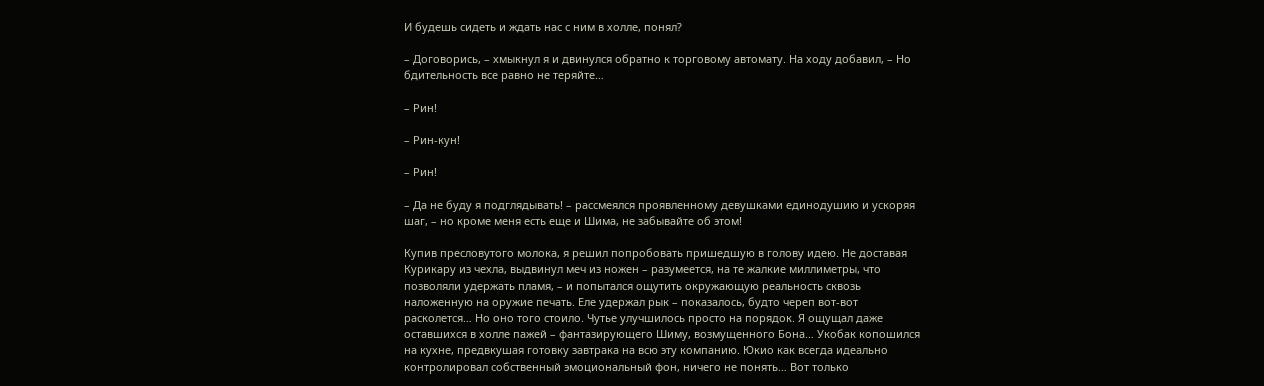И будешь сидеть и ждать нас с ним в холле, понял?

– Договорись, – хмыкнул я и двинулся обратно к торговому автомату. На ходу добавил, – Но бдительность все равно не теряйте…

– Рин!

– Рин-кун!

– Рин!

– Да не буду я подглядывать! – рассмеялся проявленному девушками единодушию и ускоряя шаг, – но кроме меня есть еще и Шима, не забывайте об этом!

Купив пресловутого молока, я решил попробовать пришедшую в голову идею. Не доставая Курикару из чехла, выдвинул меч из ножен – разумеется, на те жалкие миллиметры, что позволяли удержать пламя, – и попытался ощутить окружающую реальность сквозь наложенную на оружие печать. Еле удержал рык – показалось, будто череп вот-вот расколется… Но оно того стоило. Чутье улучшилось просто на порядок. Я ощущал даже оставшихся в холле пажей – фантазирующего Шиму, возмущенного Бона… Укобак копошился на кухне, предвкушая готовку завтрака на всю эту компанию. Юкио как всегда идеально контролировал собственный эмоциональный фон, ничего не понять… Вот только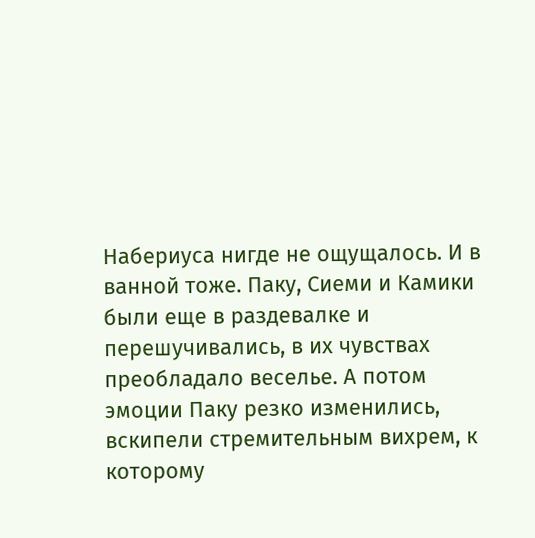Набериуса нигде не ощущалось. И в ванной тоже. Паку, Сиеми и Камики были еще в раздевалке и перешучивались, в их чувствах преобладало веселье. А потом эмоции Паку резко изменились, вскипели стремительным вихрем, к которому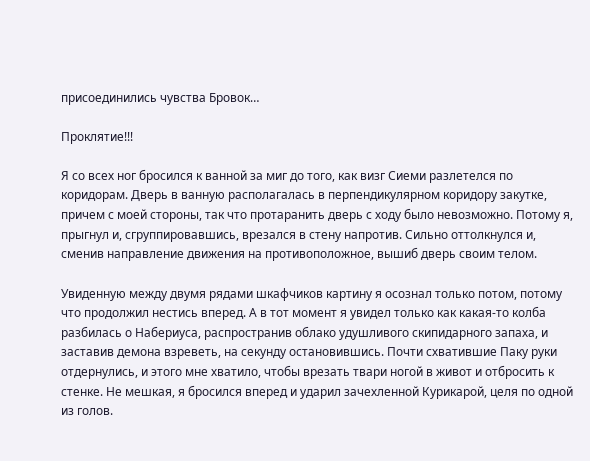присоединились чувства Бровок…

Проклятие!!!

Я со всех ног бросился к ванной за миг до того, как визг Сиеми разлетелся по коридорам. Дверь в ванную располагалась в перпендикулярном коридору закутке, причем с моей стороны, так что протаранить дверь с ходу было невозможно. Потому я, прыгнул и, сгруппировавшись, врезался в стену напротив. Сильно оттолкнулся и, сменив направление движения на противоположное, вышиб дверь своим телом.

Увиденную между двумя рядами шкафчиков картину я осознал только потом, потому что продолжил нестись вперед. А в тот момент я увидел только как какая-то колба разбилась о Набериуса, распространив облако удушливого скипидарного запаха, и заставив демона взреветь, на секунду остановившись. Почти схватившие Паку руки отдернулись, и этого мне хватило, чтобы врезать твари ногой в живот и отбросить к стенке. Не мешкая, я бросился вперед и ударил зачехленной Курикарой, целя по одной из голов.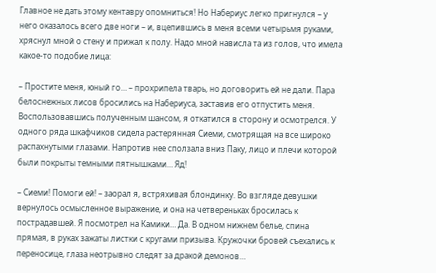Главное не дать этому кентавру опомниться! Но Набериус легко пригнулся – у него оказалось всего две ноги – и, вцепившись в меня всеми четырьмя руками, хряснул мной о стену и прижал к полу. Надо мной нависла та из голов, что имела какое-то подобие лица:

– Простите меня, юный го… – прохрипела тварь, но договорить ей не дали. Пара белоснежных лисов бросились на Набериуса, заставив его отпустить меня. Воспользовавшись полученным шансом, я откатился в сторону и осмотрелся. У одного ряда шкафчиков сидела растерянная Сиеми, смотрящая на все широко распахнутыми глазами. Напротив нее сползала вниз Паку, лицо и плечи которой были покрыты темными пятнышками… Яд!

– Сиеми! Помоги ей! – заорал я, встряхивая блондинку. Во взгляде девушки вернулось осмысленное выражение, и она на четвереньках бросилась к пострадавшей. Я посмотрел на Камики… Да. В одном нижнем белье, спина прямая, в руках зажаты листки с кругами призыва. Кружочки бровей съехались к переносице, глаза неотрывно следят за дракой демонов…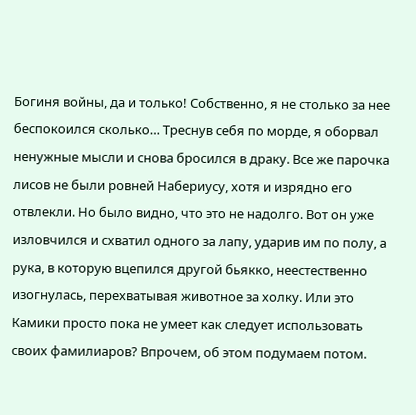Богиня войны, да и только! Собственно, я не столько за нее беспокоился сколько… Треснув себя по морде, я оборвал ненужные мысли и снова бросился в драку. Все же парочка лисов не были ровней Набериусу, хотя и изрядно его отвлекли. Но было видно, что это не надолго. Вот он уже изловчился и схватил одного за лапу, ударив им по полу, а рука, в которую вцепился другой бьякко, неестественно изогнулась, перехватывая животное за холку. Или это Камики просто пока не умеет как следует использовать своих фамилиаров? Впрочем, об этом подумаем потом.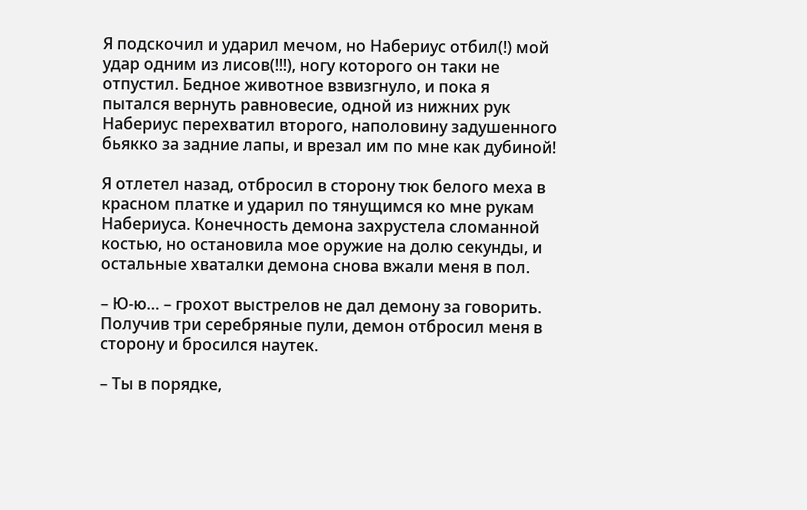Я подскочил и ударил мечом, но Набериус отбил(!) мой удар одним из лисов(!!!), ногу которого он таки не отпустил. Бедное животное взвизгнуло, и пока я пытался вернуть равновесие, одной из нижних рук Набериус перехватил второго, наполовину задушенного бьякко за задние лапы, и врезал им по мне как дубиной!

Я отлетел назад, отбросил в сторону тюк белого меха в красном платке и ударил по тянущимся ко мне рукам Набериуса. Конечность демона захрустела сломанной костью, но остановила мое оружие на долю секунды, и остальные хваталки демона снова вжали меня в пол.

– Ю-ю… – грохот выстрелов не дал демону за говорить. Получив три серебряные пули, демон отбросил меня в сторону и бросился наутек.

– Ты в порядке,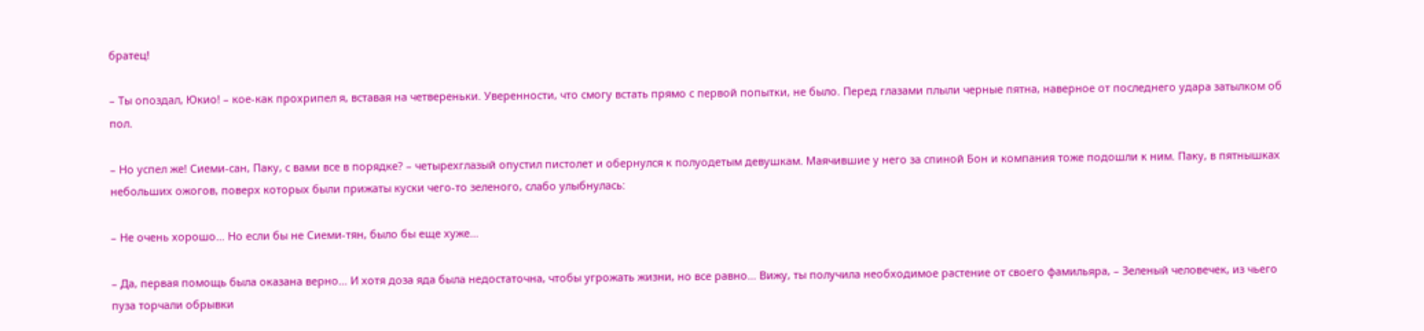братец!

– Ты опоздал, Юкио! – кое-как прохрипел я, вставая на четвереньки. Уверенности, что смогу встать прямо с первой попытки, не было. Перед глазами плыли черные пятна, наверное от последнего удара затылком об пол.

– Но успел же! Сиеми-сан, Паку, с вами все в порядке? – четырехглазый опустил пистолет и обернулся к полуодетым девушкам. Маячившие у него за спиной Бон и компания тоже подошли к ним. Паку, в пятнышках небольших ожогов, поверх которых были прижаты куски чего-то зеленого, слабо улыбнулась:

– Не очень хорошо… Но если бы не Сиеми-тян, было бы еще хуже…

– Да, первая помощь была оказана верно… И хотя доза яда была недостаточна, чтобы угрожать жизни, но все равно… Вижу, ты получила необходимое растение от своего фамильяра, – Зеленый человечек, из чьего пуза торчали обрывки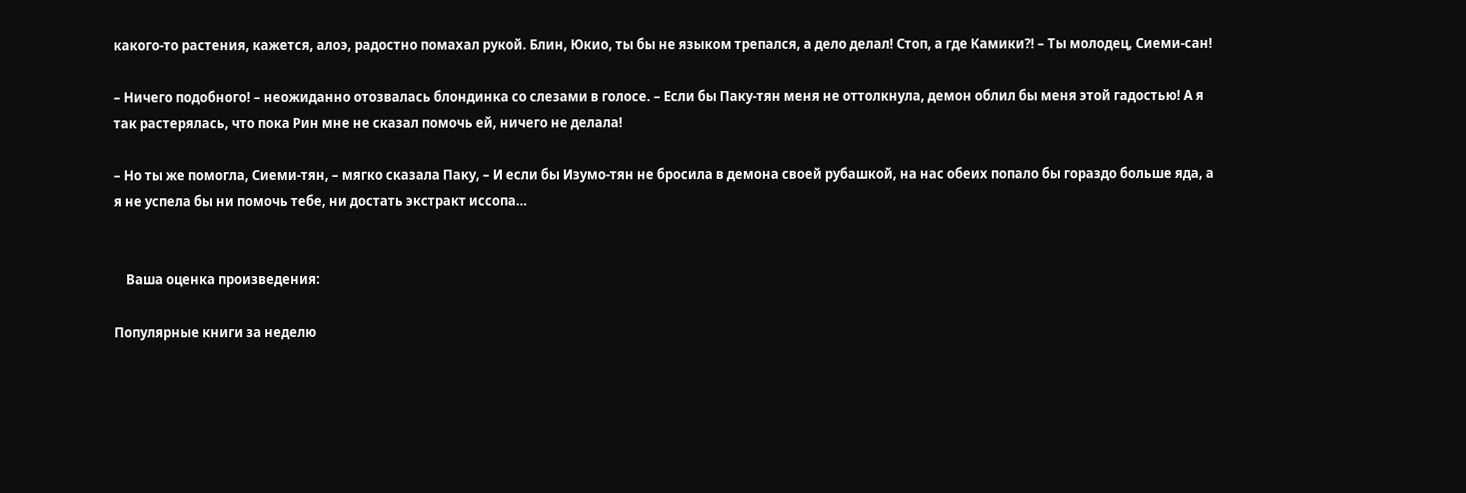какого-то растения, кажется, алоэ, радостно помахал рукой. Блин, Юкио, ты бы не языком трепался, а дело делал! Стоп, а где Камики?! – Ты молодец, Сиеми-сан!

– Ничего подобного! – неожиданно отозвалась блондинка со слезами в голосе. – Если бы Паку-тян меня не оттолкнула, демон облил бы меня этой гадостью! А я так растерялась, что пока Рин мне не сказал помочь ей, ничего не делала!

– Но ты же помогла, Сиеми-тян, – мягко сказала Паку, – И если бы Изумо-тян не бросила в демона своей рубашкой, на нас обеих попало бы гораздо больше яда, а я не успела бы ни помочь тебе, ни достать экстракт иссопа…


    Ваша оценка произведения:

Популярные книги за неделю